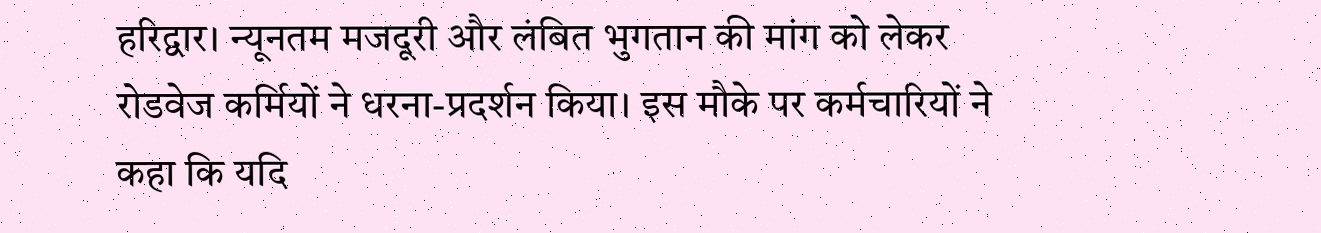हरिद्वार। न्यूनतम मजदूरी और लंबित भुगतान की मांग को लेकर रोडवेज कर्मियों ने धरना-प्रदर्शन किया। इस मौके पर कर्मचारियों ने कहा कि यदि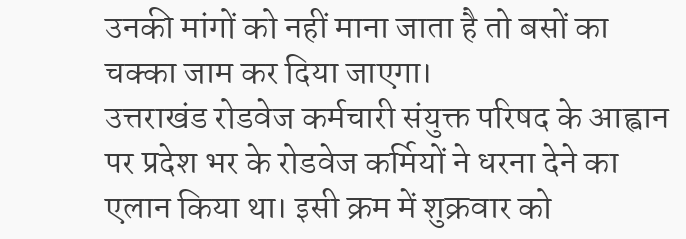उनकी मांगों को नहीं माना जाता है तो बसों का चक्का जाम कर दिया जाएगा।
उत्तराखंड रोडवेज कर्मचारी संयुक्त परिषद के आह्वान पर प्रदेश भर के रोडवेज कर्मियों ने धरना देने का एलान किया था। इसी क्रम में शुक्रवार को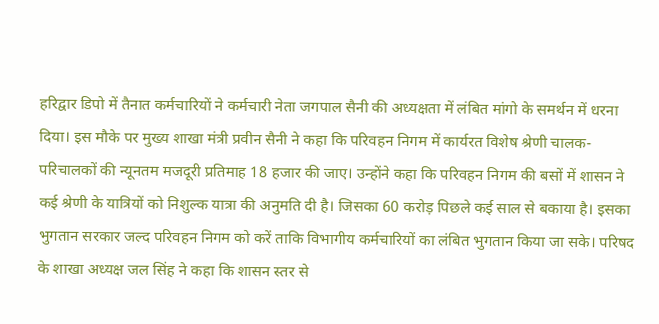हरिद्वार डिपो में तैनात कर्मचारियों ने कर्मचारी नेता जगपाल सैनी की अध्यक्षता में लंबित मांगो के समर्थन में धरना दिया। इस मौके पर मुख्य शाखा मंत्री प्रवीन सैनी ने कहा कि परिवहन निगम में कार्यरत विशेष श्रेणी चालक-परिचालकों की न्यूनतम मजदूरी प्रतिमाह 18 हजार की जाए। उन्होंने कहा कि परिवहन निगम की बसों में शासन ने कई श्रेणी के यात्रियों को निशुल्क यात्रा की अनुमति दी है। जिसका 60 करोड़ पिछले कई साल से बकाया है। इसका भुगतान सरकार जल्द परिवहन निगम को करें ताकि विभागीय कर्मचारियों का लंबित भुगतान किया जा सके। परिषद के शाखा अध्यक्ष जल सिंह ने कहा कि शासन स्तर से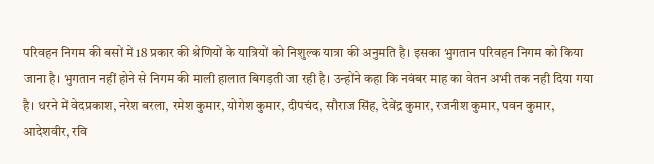परिवहन निगम की बसों में 18 प्रकार की श्रेणियों के यात्रियों को निशुल्क यात्रा की अनुमति है। इसका भुगतान परिवहन निगम को किया जाना है। भुगतान नहीं होने से निगम की माली हालात बिगड़ती जा रही है। उन्होंने कहा कि नवंबर माह का वेतन अभी तक नही दिया गया है। धरने में वेदप्रकाश, नरेश बरला, रमेश कुमार, योगेश कुमार, दीपचंद, सौराज सिंह, देवेंद्र कुमार, रजनीश कुमार, पवन कुमार, आदेशवीर, रवि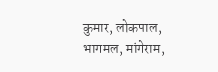कुमार, लोकपाल, भागमल, मांगेराम,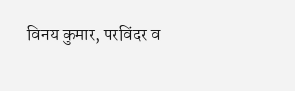विनय कुमार, परविंदर व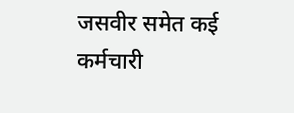जसवीर समेत कई कर्मचारी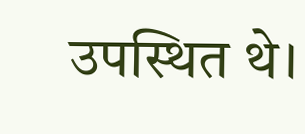उपस्थित थे।